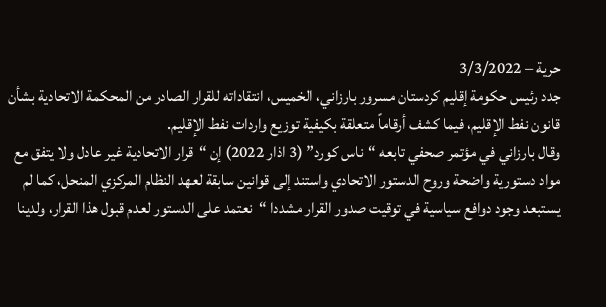حرية – 3/3/2022
جدد رئيس حكومة إقليم كردستان مسرور بارزاني، الخميس، انتقاداته للقرار الصادر من المحكمة الاتحادية بشأن قانون نفط الإقليم، فيما كشف أرقاماً متعلقة بكيفية توزيع واردات نفط الإقليم.
وقال بارزاني في مؤتمر صحفي تابعه “ناس كورد” (3 اذار 2022) إن “قرار الاتحادية غير عادل ولا يتفق مع مواد دستورية واضحة وروح الدستور الاتحادي واستند إلى قوانين سابقة لعهد النظام المركزي المنحل، كما لم يستبعد وجود دوافع سياسية في توقيت صدور القرار مشددا “نعتمد على الدستور لعدم قبول هذا القرار، ولدينا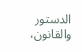الدستور والقانون،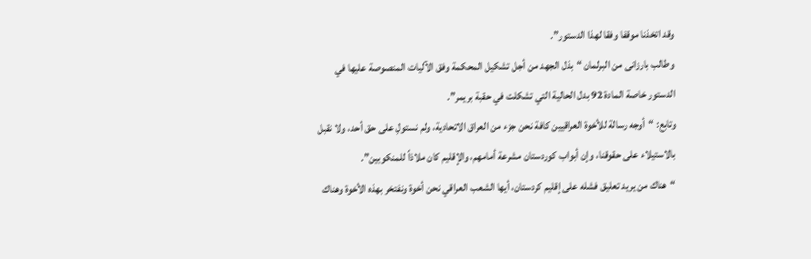وقد اتخذنا موقفا وفقا لهذا الدستور”.
وطالب بارزانى من البرلمان “بذل الجهد من أجل تشكيل المحكمة وفق الآليات المنصوصة عليها في الدستور خاصة المادة 92 بدل الحالية التي تشكلت في حقبة بريمر”.
وتابع: “أوجه رسالة للأخوة العراقيين كافة نحن جزء من العراق الاتحادية، ولم نستولِ على حق أحد، ولا نقبل بالاستيلاء على حقوقنا، وإن أبواب كوردستان مشرعة أمامهم، والإقليم كان ملاذاً للمنكوبين”.
“هناك من يريد تعليق فشله على إقليم كردستان، أيها الشعب العراقي نحن أخوة ونفتخر بهذه الأخوة وهناك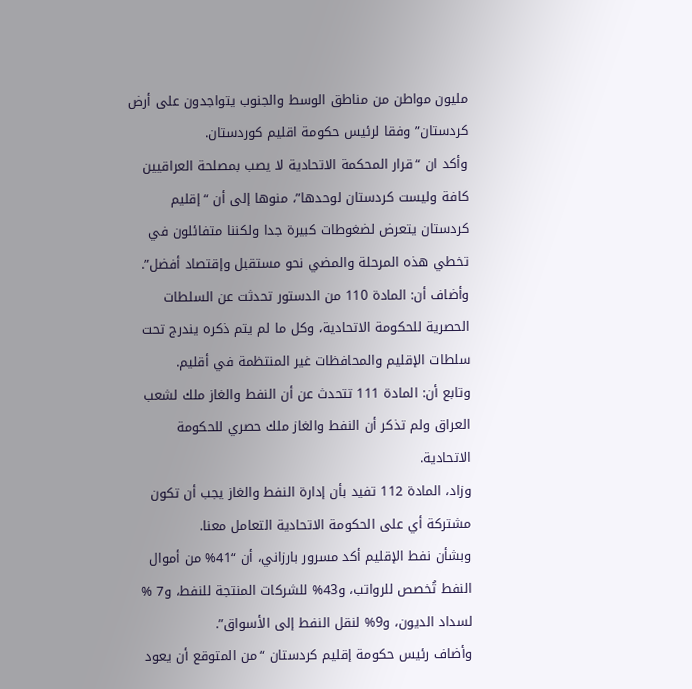مليون مواطن من مناطق الوسط والجنوب يتواجدون على أرض كردستان” وفقا لرئيس حكومة اقليم كوردستان.
وأكد ان “قرار المحكمة الاتحادية لا يصب بمصلحة العراقيين كافة وليست كردستان لوحدها”، منوها إلى أن “إقليم كردستان يتعرض لضغوطات كبيرة جدا ولكننا متفائلون في تخطي هذه المرحلة والمضي نحو مستقبل وإقتصاد أفضل”.
وأضاف أن: المادة 110 من الدستور تحدثت عن السلطات الحصرية للحكومة الاتحادية، وكل ما لم يتم ذكره يندرج تحت سلطات الإقليم والمحافظات غير المنتظمة في أقليم.
وتابع أن: المادة 111 تتحدث عن أن النفط والغاز ملك لشعب العراق ولم تذكر أن النفط والغاز ملك حصري للحكومة الاتحادية.
وزاد، المادة 112 تفيد بأن إدارة النفط والغاز يجب أن تكون مشتركة أي على الحكومة الاتحادية التعامل معنا.
وبشأن نفط الإقليم أكد مسرور بارزاني، أن “41% من أموال النفط تُخصص للرواتب، و43% للشركات المنتجة للنفط، و7 % لسداد الديون، و9% لنقل النفط إلى الأسواق”.
وأضاف رئيس حكومة إقليم كردستان “من المتوقع أن يعود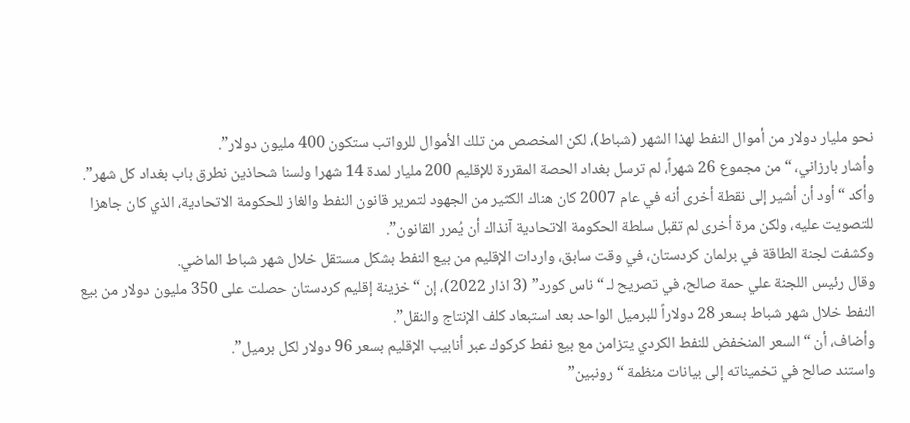نحو مليار دولار من أموال النفط لهذا الشهر (شباط)، لكن المخصص من تلك الأموال للرواتب ستكون 400 مليون دولار”.
وأشار بارزاني، “من مجموع 26 شهراً، لم ترسل بغداد الحصة المقررة للإقليم 200 مليار لمدة 14 شهرا ولسنا شحاذين نطرق باب بغداد كل شهر”.
وأكد “أود أن أشير إلى نقطة أخرى أنه في عام 2007 كان هناك الكثير من الجهود لتمرير قانون النفط والغاز للحكومة الاتحادية، الذي كان جاهزا للتصويت عليه، ولكن مرة أخرى لم تقبل سلطة الحكومة الاتحادية آنذاك أن يُمرر القانون”.
وكشفت لجنة الطاقة في برلمان كردستان، في وقت سابق، واردات الإقليم من بيع النفط بشكل مستقل خلال شهر شباط الماضي.
وقال رئيس اللجنة علي حمة صالح، في تصريح لـ “ناس كورد” (3 اذار 2022)، إن “خزينة إقليم كردستان حصلت على 350 مليون دولار من بيع النفط خلال شهر شباط بسعر 28 دولاراً للبرميل الواحد بعد استبعاد كلف الإنتاج والنقل”.
وأضاف، أن “السعر المنخفض للنفط الكردي يتزامن مع بيع نفط كركوك عبر أنابيب الإقليم بسعر 96 دولار لكل برميل”.
واستند صالح في تخميناته إلى بيانات منظمة “رونبين”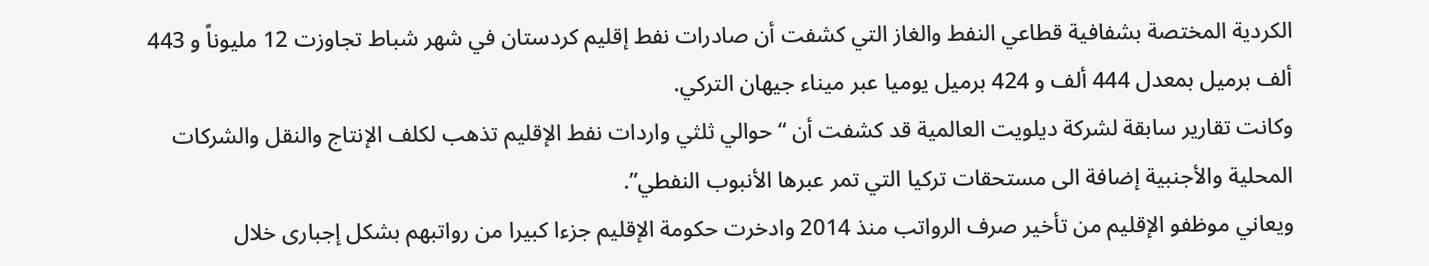الكردية المختصة بشفافية قطاعي النفط والغاز التي كشفت أن صادرات نفط إقليم كردستان في شهر شباط تجاوزت 12 مليوناً و 443 ألف برميل بمعدل 444 ألف و 424 برميل يوميا عبر ميناء جيهان التركي.
وكانت تقارير سابقة لشركة ديلويت العالمية قد كشفت أن “حوالي ثلثي واردات نفط الإقليم تذهب لكلف الإنتاج والنقل والشركات المحلية والأجنبية إضافة الى مستحقات تركيا التي تمر عبرها الأنبوب النفطي”.
ويعاني موظفو الإقليم من تأخير صرف الرواتب منذ 2014 وادخرت حكومة الإقليم جزءا كبيرا من رواتبهم بشكل إجبارى خلال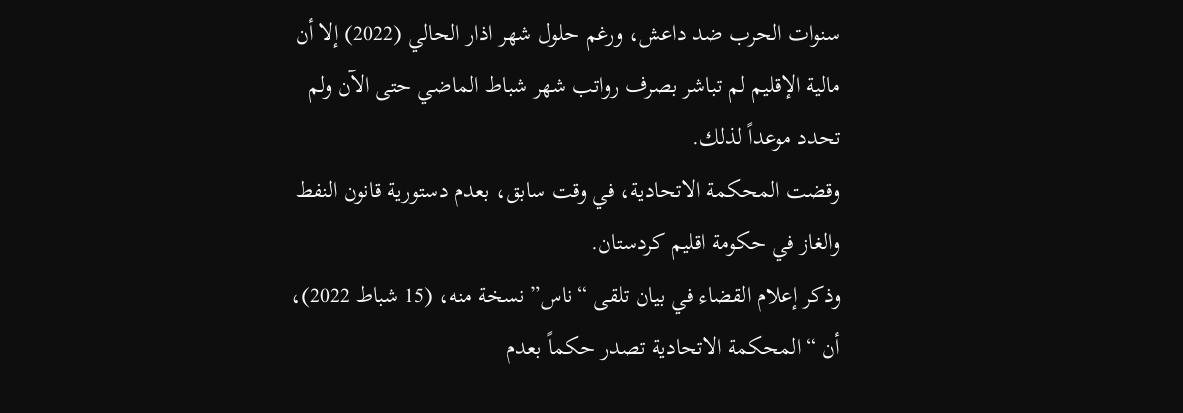سنوات الحرب ضد داعش، ورغم حلول شهر اذار الحالي (2022) إلا أن مالية الإقليم لم تباشر بصرف رواتب شهر شباط الماضي حتى الآن ولم تحدد موعداً لذلك.
وقضت المحكمة الاتحادية، في وقت سابق، بعدم دستورية قانون النفط والغاز في حكومة اقليم كردستان.
وذكر إعلام القضاء في بيان تلقى “ناس” نسخة منه، (15 شباط 2022)، أن “المحكمة الاتحادية تصدر حكماً بعدم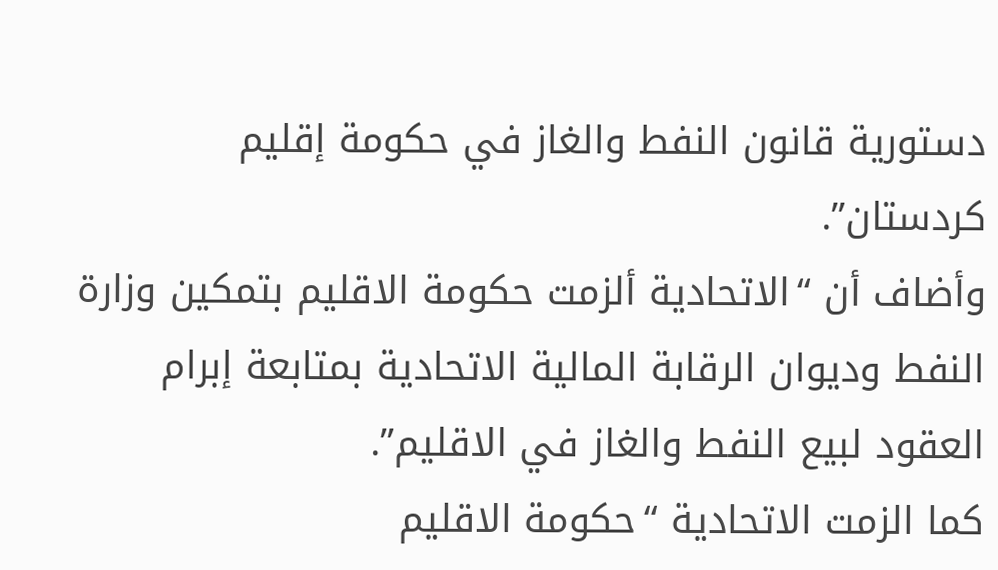دستورية قانون النفط والغاز في حكومة إقليم كردستان”.
وأضاف أن “الاتحادية ألزمت حكومة الاقليم بتمكين وزارة النفط وديوان الرقابة المالية الاتحادية بمتابعة إبرام العقود لبيع النفط والغاز في الاقليم”.
كما الزمت الاتحادية “حكومة الاقليم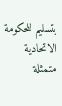بتسليم للحكومة الاتحادية متمثلة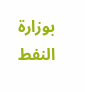بوزارة النفط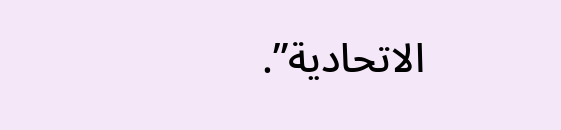الاتحادية”.